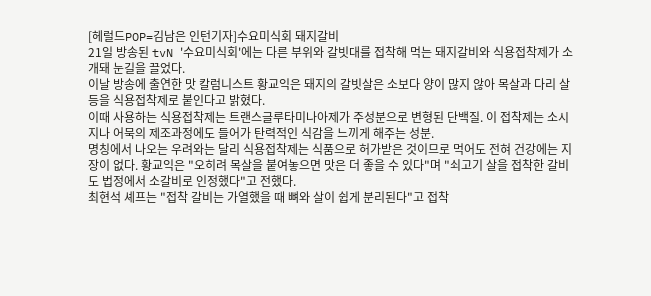[헤럴드POP=김남은 인턴기자]수요미식회 돼지갈비
21일 방송된 tvN '수요미식회'에는 다른 부위와 갈빗대를 접착해 먹는 돼지갈비와 식용접착제가 소개돼 눈길을 끌었다.
이날 방송에 출연한 맛 칼럼니스트 황교익은 돼지의 갈빗살은 소보다 양이 많지 않아 목살과 다리 살 등을 식용접착제로 붙인다고 밝혔다.
이때 사용하는 식용접착제는 트랜스글루타미나아제가 주성분으로 변형된 단백질. 이 접착제는 소시지나 어묵의 제조과정에도 들어가 탄력적인 식감을 느끼게 해주는 성분.
명칭에서 나오는 우려와는 달리 식용접착제는 식품으로 허가받은 것이므로 먹어도 전혀 건강에는 지장이 없다. 황교익은 "오히려 목살을 붙여놓으면 맛은 더 좋을 수 있다"며 "쇠고기 살을 접착한 갈비도 법정에서 소갈비로 인정했다"고 전했다.
최현석 셰프는 "접착 갈비는 가열했을 때 뼈와 살이 쉽게 분리된다"고 접착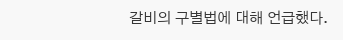갈비의 구별법에 대해 언급했다.